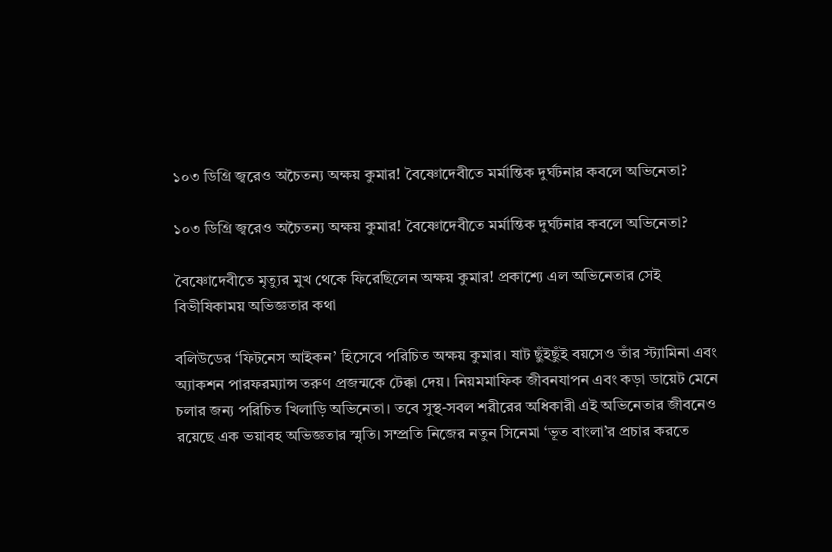১০৩ ডিগ্রি জ্বরেও অচৈতন্য অক্ষয় কুমার! বৈষ্ণোদেবীতে মর্মান্তিক দুর্ঘটনার কবলে অভিনেতা?

১০৩ ডিগ্রি জ্বরেও অচৈতন্য অক্ষয় কুমার! বৈষ্ণোদেবীতে মর্মান্তিক দুর্ঘটনার কবলে অভিনেতা?

বৈষ্ণোদেবীতে মৃত্যুর মুখ থেকে ফিরেছিলেন অক্ষয় কুমার! প্রকাশ্যে এল অভিনেতার সেই বিভীষিকাময় অভিজ্ঞতার কথা

বলিউডের ‘ফিটনেস আইকন’ হিসেবে পরিচিত অক্ষয় কুমার। ষাট ছুঁইছুঁই বয়সেও তাঁর স্ট্যামিনা এবং অ্যাকশন পারফরম্যান্স তরুণ প্রজন্মকে টেক্কা দেয়। নিয়মমাফিক জীবনযাপন এবং কড়া ডায়েট মেনে চলার জন্য পরিচিত খিলাড়ি অভিনেতা। তবে সুস্থ-সবল শরীরের অধিকারী এই অভিনেতার জীবনেও রয়েছে এক ভয়াবহ অভিজ্ঞতার স্মৃতি। সম্প্রতি নিজের নতুন সিনেমা ‘ভূত বাংলা’র প্রচার করতে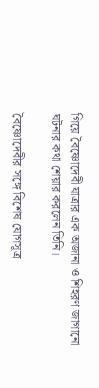গিয়ে বৈষ্ণোদেবী যাত্রার এক অজানা ও শিহরণ জাগানো ঘটনার কথা শেয়ার করলেন তিনি।

বৈষ্ণোদেবীর সঙ্গে বিশেষ যোগসূত্র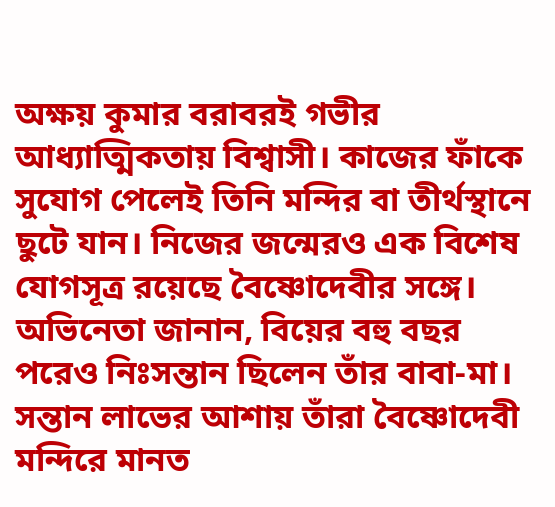অক্ষয় কুমার বরাবরই গভীর আধ্যাত্মিকতায় বিশ্বাসী। কাজের ফাঁকে সুযোগ পেলেই তিনি মন্দির বা তীর্থস্থানে ছুটে যান। নিজের জন্মেরও এক বিশেষ যোগসূত্র রয়েছে বৈষ্ণোদেবীর সঙ্গে। অভিনেতা জানান, বিয়ের বহু বছর পরেও নিঃসন্তান ছিলেন তাঁর বাবা-মা। সন্তান লাভের আশায় তাঁরা বৈষ্ণোদেবী মন্দিরে মানত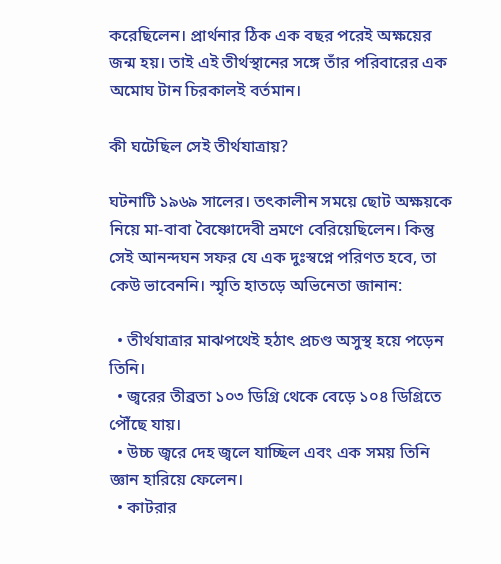করেছিলেন। প্রার্থনার ঠিক এক বছর পরেই অক্ষয়ের জন্ম হয়। তাই এই তীর্থস্থানের সঙ্গে তাঁর পরিবারের এক অমোঘ টান চিরকালই বর্তমান।

কী ঘটেছিল সেই তীর্থযাত্রায়?

ঘটনাটি ১৯৬৯ সালের। তৎকালীন সময়ে ছোট অক্ষয়কে নিয়ে মা-বাবা বৈষ্ণোদেবী ভ্রমণে বেরিয়েছিলেন। কিন্তু সেই আনন্দঘন সফর যে এক দুঃস্বপ্নে পরিণত হবে, তা কেউ ভাবেননি। স্মৃতি হাতড়ে অভিনেতা জানান:

  • তীর্থযাত্রার মাঝপথেই হঠাৎ প্রচণ্ড অসুস্থ হয়ে পড়েন তিনি।
  • জ্বরের তীব্রতা ১০৩ ডিগ্রি থেকে বেড়ে ১০৪ ডিগ্রিতে পৌঁছে যায়।
  • উচ্চ জ্বরে দেহ জ্বলে যাচ্ছিল এবং এক সময় তিনি জ্ঞান হারিয়ে ফেলেন।
  • কাটরার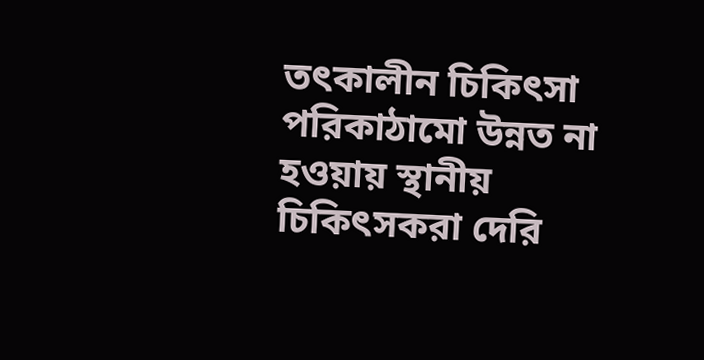তৎকালীন চিকিৎসা পরিকাঠামো উন্নত না হওয়ায় স্থানীয় চিকিৎসকরা দেরি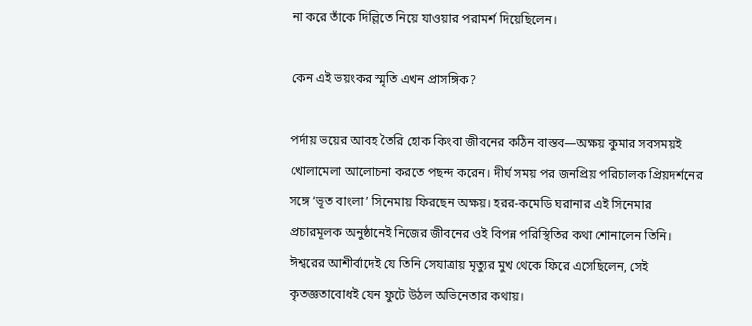না করে তাঁকে দিল্লিতে নিয়ে যাওয়ার পরামর্শ দিয়েছিলেন।

কেন এই ভয়ংকর স্মৃতি এখন প্রাসঙ্গিক?

পর্দায় ভয়ের আবহ তৈরি হোক কিংবা জীবনের কঠিন বাস্তব—অক্ষয় কুমার সবসময়ই খোলামেলা আলোচনা করতে পছন্দ করেন। দীর্ঘ সময় পর জনপ্রিয় পরিচালক প্রিয়দর্শনের সঙ্গে ‘ভূত বাংলা’ সিনেমায় ফিরছেন অক্ষয়। হরর-কমেডি ঘরানার এই সিনেমার প্রচারমূলক অনুষ্ঠানেই নিজের জীবনের ওই বিপন্ন পরিস্থিতির কথা শোনালেন তিনি। ঈশ্বরের আশীর্বাদেই যে তিনি সেযাত্রায় মৃত্যুর মুখ থেকে ফিরে এসেছিলেন, সেই কৃতজ্ঞতাবোধই যেন ফুটে উঠল অভিনেতার কথায়।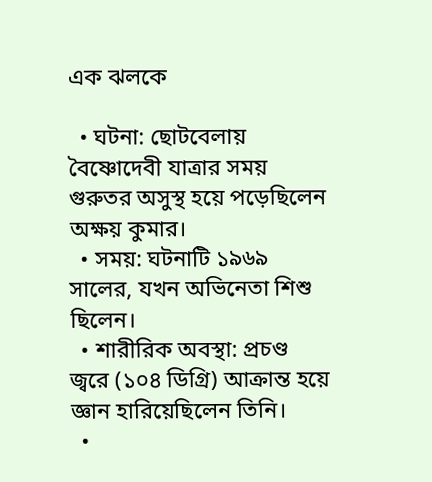এক ঝলকে

  • ঘটনা: ছোটবেলায় বৈষ্ণোদেবী যাত্রার সময় গুরুতর অসুস্থ হয়ে পড়েছিলেন অক্ষয় কুমার।
  • সময়: ঘটনাটি ১৯৬৯ সালের, যখন অভিনেতা শিশু ছিলেন।
  • শারীরিক অবস্থা: প্রচণ্ড জ্বরে (১০৪ ডিগ্রি) আক্রান্ত হয়ে জ্ঞান হারিয়েছিলেন তিনি।
  •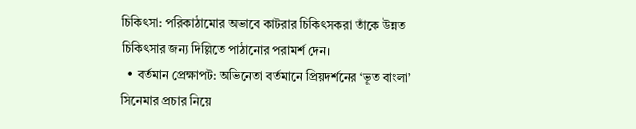চিকিৎসা: পরিকাঠামোর অভাবে কাটরার চিকিৎসকরা তাঁকে উন্নত চিকিৎসার জন্য দিল্লিতে পাঠানোর পরামর্শ দেন।
  • বর্তমান প্রেক্ষাপট: অভিনেতা বর্তমানে প্রিয়দর্শনের ‘ভূত বাংলা’ সিনেমার প্রচার নিয়ে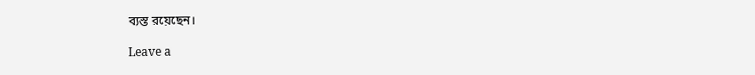ব্যস্ত রয়েছেন।

Leave a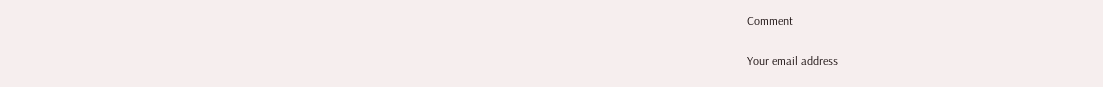Comment

Your email address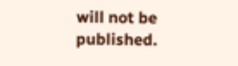will not be published.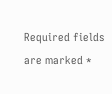Required fields are marked *